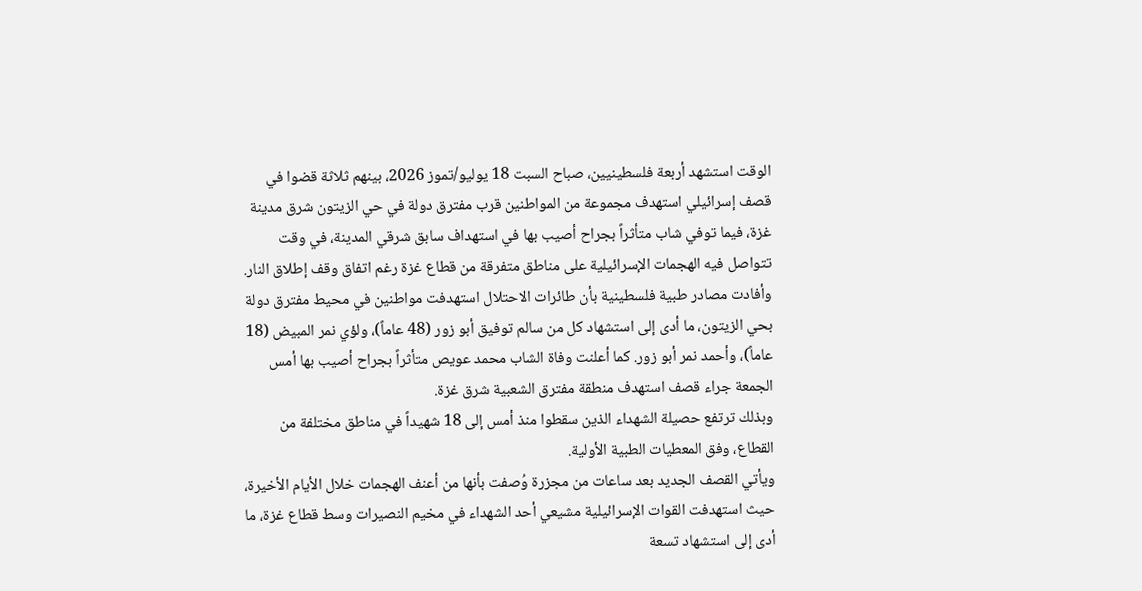الوقت استشهد أربعة فلسطينيين، صباح السبت 18 يوليو/تموز 2026، بينهم ثلاثة قضوا في قصف إسرائيلي استهدف مجموعة من المواطنين قرب مفترق دولة في حي الزيتون شرق مدينة غزة، فيما توفي شاب متأثراً بجراح أصيب بها في استهداف سابق شرقي المدينة، في وقت تتواصل فيه الهجمات الإسرائيلية على مناطق متفرقة من قطاع غزة رغم اتفاق وقف إطلاق النار.
وأفادت مصادر طبية فلسطينية بأن طائرات الاحتلال استهدفت مواطنين في محيط مفترق دولة بحي الزيتون، ما أدى إلى استشهاد كل من سالم توفيق أبو زور (48 عاماً)، ولؤي نمر المبيض (18 عاماً)، وأحمد نمر أبو زور. كما أعلنت وفاة الشاب محمد عويص متأثراً بجراح أصيب بها أمس الجمعة جراء قصف استهدف منطقة مفترق الشعبية شرق غزة.
وبذلك ترتفع حصيلة الشهداء الذين سقطوا منذ أمس إلى 18 شهيداً في مناطق مختلفة من القطاع، وفق المعطيات الطبية الأولية.
ويأتي القصف الجديد بعد ساعات من مجزرة وُصفت بأنها من أعنف الهجمات خلال الأيام الأخيرة، حيث استهدفت القوات الإسرائيلية مشيعي أحد الشهداء في مخيم النصيرات وسط قطاع غزة، ما أدى إلى استشهاد تسعة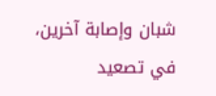شبان وإصابة آخرين، في تصعيد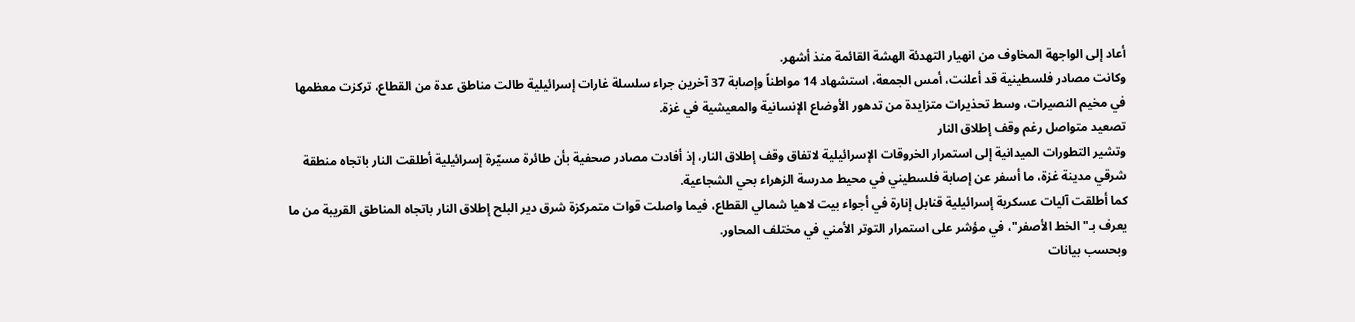أعاد إلى الواجهة المخاوف من انهيار التهدئة الهشة القائمة منذ أشهر.
وكانت مصادر فلسطينية قد أعلنت، أمس الجمعة، استشهاد 14 مواطناً وإصابة 37 آخرين جراء سلسلة غارات إسرائيلية طالت مناطق عدة من القطاع، تركزت معظمها في مخيم النصيرات، وسط تحذيرات متزايدة من تدهور الأوضاع الإنسانية والمعيشية في غزة.
تصعيد متواصل رغم وقف إطلاق النار
وتشير التطورات الميدانية إلى استمرار الخروقات الإسرائيلية لاتفاق وقف إطلاق النار، إذ أفادت مصادر صحفية بأن طائرة مسيّرة إسرائيلية أطلقت النار باتجاه منطقة شرقي مدينة غزة، ما أسفر عن إصابة فلسطيني في محيط مدرسة الزهراء بحي الشجاعية.
كما أطلقت آليات عسكرية إسرائيلية قنابل إنارة في أجواء بيت لاهيا شمالي القطاع، فيما واصلت قوات متمركزة شرق دير البلح إطلاق النار باتجاه المناطق القريبة من ما يعرف بـ"الخط الأصفر"، في مؤشر على استمرار التوتر الأمني في مختلف المحاور.
وبحسب بيانات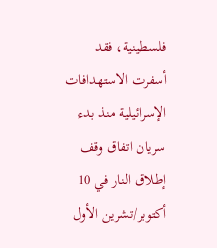فلسطينية، فقد أسفرت الاستهدافات الإسرائيلية منذ بدء سريان اتفاق وقف إطلاق النار في 10 أكتوبر/تشرين الأول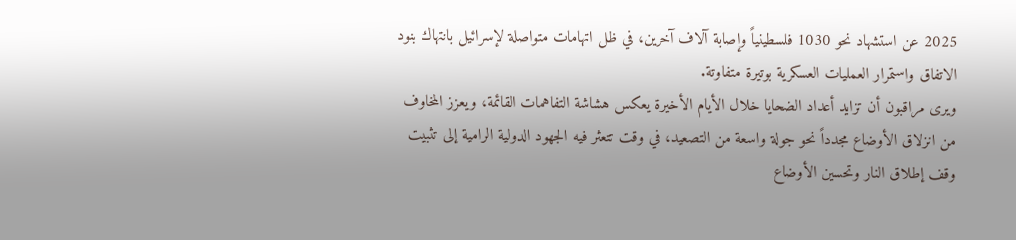2025 عن استشهاد نحو 1030 فلسطينياً وإصابة آلاف آخرين، في ظل اتهامات متواصلة لإسرائيل بانتهاك بنود الاتفاق واستمرار العمليات العسكرية بوتيرة متفاوتة.
ويرى مراقبون أن تزايد أعداد الضحايا خلال الأيام الأخيرة يعكس هشاشة التفاهمات القائمة، ويعزز المخاوف من انزلاق الأوضاع مجدداً نحو جولة واسعة من التصعيد، في وقت تتعثر فيه الجهود الدولية الرامية إلى تثبيت وقف إطلاق النار وتحسين الأوضاع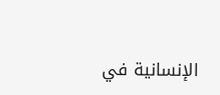الإنسانية في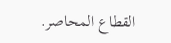القطاع المحاصر.